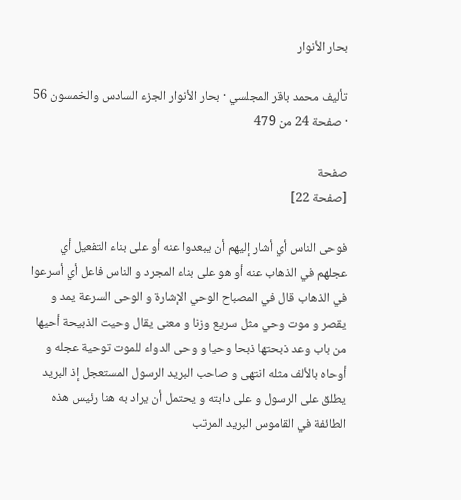بحار الأنوار

تأليف محمد باقر المجلسي · بحار الأنوار الجزء السادس والخمسون 56 · صفحة 24 من 479

صفحة
[صفحة 22]

فوحى الناس أي أشار إليهم أن يبعدوا عنه أو على بناء التفعيل أي عجلهم في الذهاب عنه أو هو على بناء المجرد و الناس فاعل أي أسرعوا في الذهاب قال في المصباح الوحي الإشارة و الوحى السرعة يمد و يقصر و موت وحي مثل سريع وزنا و معنى يقال وحيت الذبيحة أحيها من باب وعد ذبحتها ذبحا وحيا و وحى الدواء للموت توحية عجله و أوحاه بالألف مثله انتهى و صاحب البريد الرسول المستعجل إذ البريد يطلق على الرسول و على دابته و يحتمل أن يراد به هنا رئيس هذه الطائفة في القاموس البريد المرتب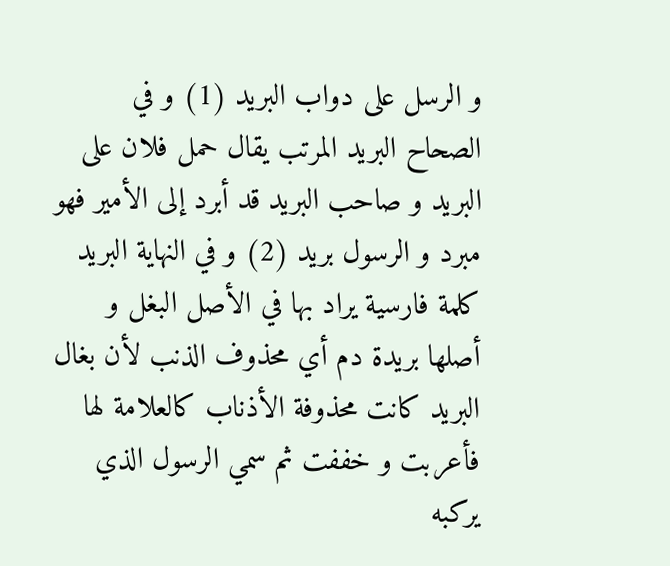و الرسل على دواب البريد (1) و في الصحاح البريد المرتب يقال حمل فلان على البريد و صاحب البريد قد أبرد إلى الأمير فهو مبرد و الرسول بريد (2) و في النهاية البريد كلمة فارسية يراد بها في الأصل البغل و أصلها بريدة دم أي محذوف الذنب لأن بغال البريد كانت محذوفة الأذناب كالعلامة لها فأعربت و خففت ثم سمي الرسول الذي يركبه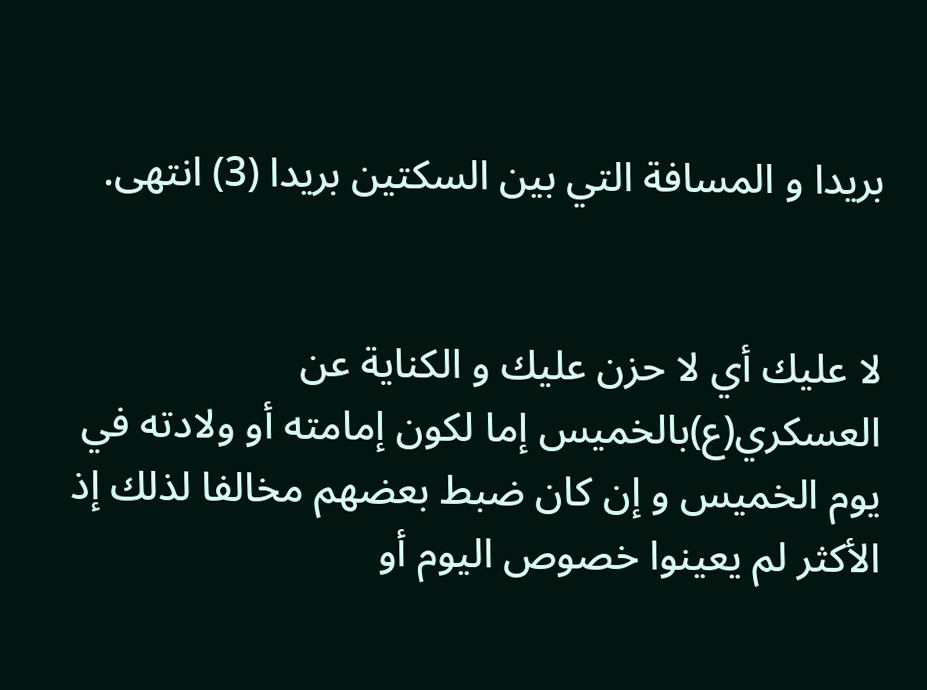بريدا و المسافة التي بين السكتين بريدا (3) انتهى.


لا عليك أي لا حزن عليك و الكناية عن العسكري(ع)بالخميس إما لكون إمامته أو ولادته في يوم الخميس و إن كان ضبط بعضهم مخالفا لذلك إذ الأكثر لم يعينوا خصوص اليوم أو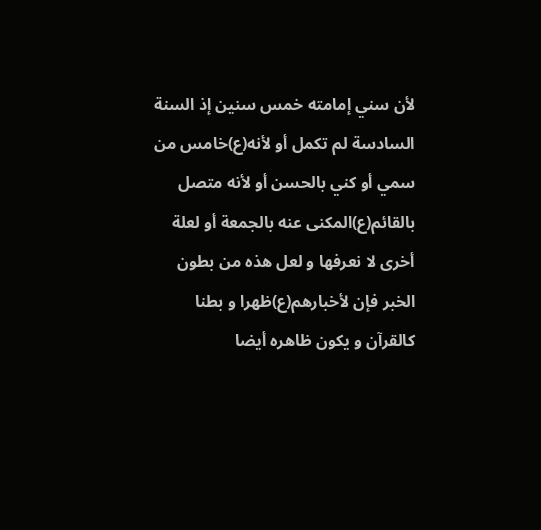لأن سني إمامته خمس سنين إذ السنة السادسة لم تكمل أو لأنه(ع)خامس من سمي أو كني بالحسن أو لأنه متصل بالقائم(ع)المكنى عنه بالجمعة أو لعلة أخرى لا نعرفها و لعل هذه من بطون الخبر فإن لأخبارهم(ع)ظهرا و بطنا كالقرآن و يكون ظاهره أيضا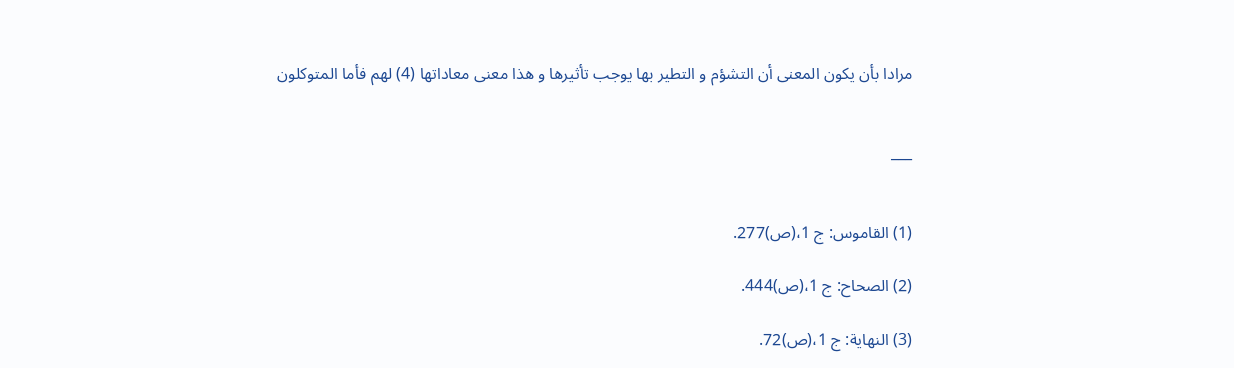مرادا بأن يكون المعنى أن التشؤم و التطير بها يوجب تأثيرها و هذا معنى معاداتها (4) لهم فأما المتوكلون


___


(1) القاموس: ج 1،(ص)277.

(2) الصحاح: ج 1،(ص)444.

(3) النهاية: ج 1،(ص)72.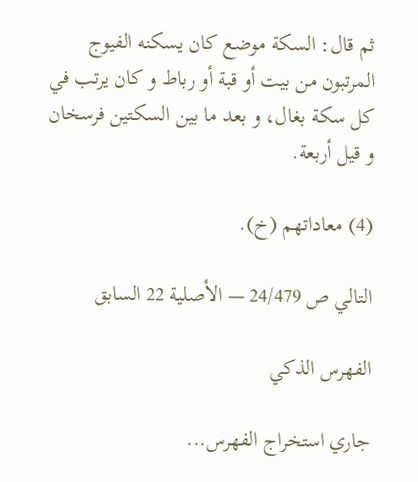ثم قال: السكة موضع كان يسكنه الفيوج المرتبون من بيت أو قبة أو رباط و كان يرتب في كل سكة بغال، و بعد ما بين السكتين فرسخان و قيل أربعة.

(4) معاداتهم (خ).

التالي ص 24/479 — الأصلية 22 السابق

الفهرس الذكي

جاري استخراج الفهرس...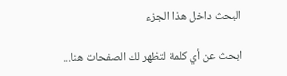البحث داخل هذا الجزء

ابحث عن أي كلمة لتظهر لك الصفحات هنا...